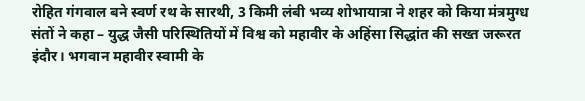रोहित गंगवाल बने स्वर्ण रथ के सारथी, 3 किमी लंबी भव्य शोभायात्रा ने शहर को किया मंत्रमुग्ध
संतों ने कहा – युद्ध जैसी परिस्थितियों में विश्व को महावीर के अहिंसा सिद्धांत की सख्त जरूरत
इंदौर। भगवान महावीर स्वामी के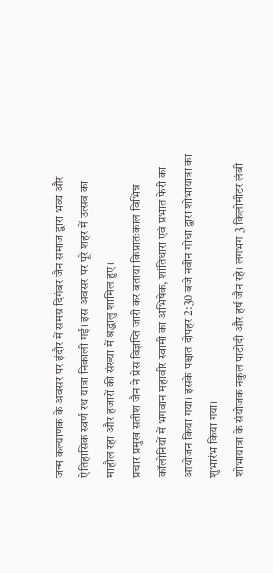जन्म कल्याणक के अवसर पर इंदौर में समग्र दिगंबर जैन समाज द्वारा भव्य और ऐतिहासिक स्वर्ण रथ यात्रा निकाली गई। इस अवसर पर पूरे शहर में उत्सव का माहौल रहा और हजारों की संख्या में श्रद्धालु शामिल हुए।
प्रचार प्रमुख सतीश जैन ने प्रेस विज्ञप्ति जारी कर बताया किप्रातःकाल विभिन्न कॉलोनियों में भगवान महावीर स्वामी का अभिषेक, शांतिधारा एवं प्रभात फेरी का आयोजन किया गया। इसके पश्चात दोपहर 2:30 बजे नवीन गोधा द्वारा शोभायात्रा का शुभारंभ किया गया।
शोभायात्रा के संयोजक नकुल पाटोदी और हर्ष जैन रहे। लगभग 3 किलोमीटर लंबी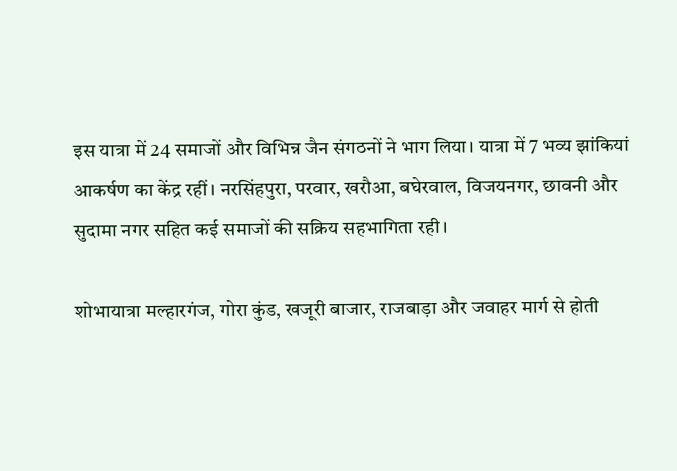इस यात्रा में 24 समाजों और विभिन्न जैन संगठनों ने भाग लिया। यात्रा में 7 भव्य झांकियां आकर्षण का केंद्र रहीं। नरसिंहपुरा, परवार, खरौआ, बघेरवाल, विजयनगर, छावनी और सुदामा नगर सहित कई समाजों की सक्रिय सहभागिता रही।

शोभायात्रा मल्हारगंज, गोरा कुंड, खजूरी बाजार, राजबाड़ा और जवाहर मार्ग से होती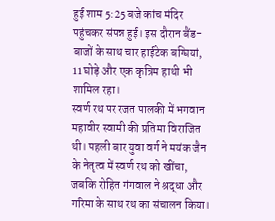हुई शाम 5:25 बजे कांच मंदिर पहुंचकर संपन्न हुई। इस दौरान बैंड-बाजों के साथ चार हाईटेक बग्घियां, 11 घोड़े और एक कृत्रिम हाथी भी शामिल रहा।
स्वर्ण रथ पर रजत पालकी में भगवान महावीर स्वामी की प्रतिमा विराजित थी। पहली बार युवा वर्ग ने मयंक जैन के नेतृत्व में स्वर्ण रथ को खींचा, जबकि रोहित गंगवाल ने श्रद्धा और गरिमा के साथ रथ का संचालन किया।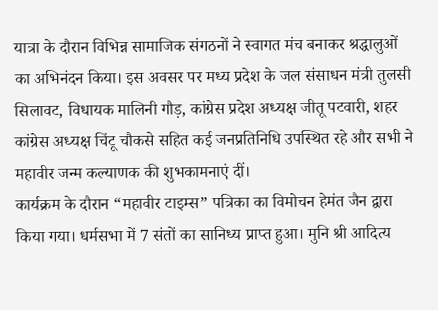यात्रा के दौरान विभिन्न सामाजिक संगठनों ने स्वागत मंच बनाकर श्रद्धालुओं का अभिनंदन किया। इस अवसर पर मध्य प्रदेश के जल संसाधन मंत्री तुलसी सिलावट, विधायक मालिनी गौड़, कांग्रेस प्रदेश अध्यक्ष जीतू पटवारी, शहर कांग्रेस अध्यक्ष चिंटू चौकसे सहित कई जनप्रतिनिधि उपस्थित रहे और सभी ने महावीर जन्म कल्याणक की शुभकामनाएं दीं।
कार्यक्रम के दौरान “महावीर टाइम्स” पत्रिका का विमोचन हेमंत जैन द्वारा किया गया। धर्मसभा में 7 संतों का सानिध्य प्राप्त हुआ। मुनि श्री आदित्य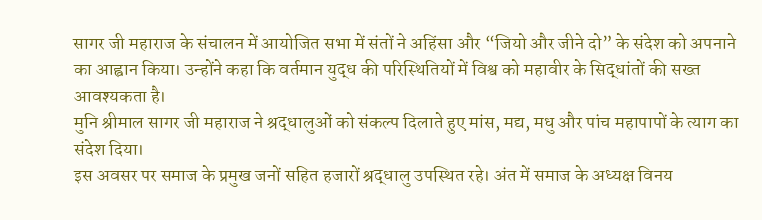सागर जी महाराज के संचालन में आयोजित सभा में संतों ने अहिंसा और “जियो और जीने दो” के संदेश को अपनाने का आह्वान किया। उन्होंने कहा कि वर्तमान युद्ध की परिस्थितियों में विश्व को महावीर के सिद्धांतों की सख्त आवश्यकता है।
मुनि श्रीमाल सागर जी महाराज ने श्रद्धालुओं को संकल्प दिलाते हुए मांस, मद्य, मधु और पांच महापापों के त्याग का संदेश दिया।
इस अवसर पर समाज के प्रमुख जनों सहित हजारों श्रद्धालु उपस्थित रहे। अंत में समाज के अध्यक्ष विनय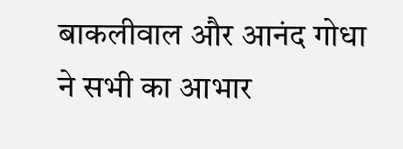बाकलीवाल और आनंद गोधा ने सभी का आभार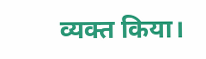व्यक्त किया।